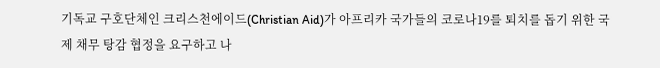기독교 구호단체인 크리스천에이드(Christian Aid)가 아프리카 국가들의 코로나19를 퇴치를 돕기 위한 국제 채무 탕감 협정을 요구하고 나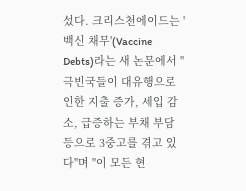섰다. 크리스천에이드는 '백신 채무'(Vaccine Debts)라는 새 논문에서 "극빈국들이 대유행으로 인한 지출 증가, 세입 감소, 급증하는 부채 부담 등으로 3중고를 겪고 있다"며 "이 모든 현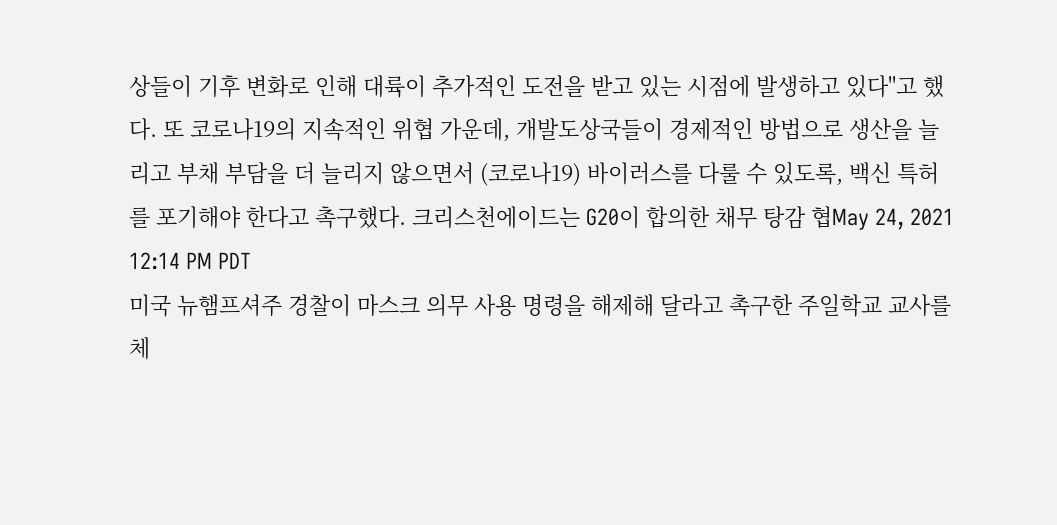상들이 기후 변화로 인해 대륙이 추가적인 도전을 받고 있는 시점에 발생하고 있다"고 했다. 또 코로나19의 지속적인 위협 가운데, 개발도상국들이 경제적인 방법으로 생산을 늘리고 부채 부담을 더 늘리지 않으면서 (코로나19) 바이러스를 다룰 수 있도록, 백신 특허를 포기해야 한다고 촉구했다. 크리스천에이드는 G20이 합의한 채무 탕감 협May 24, 2021 12:14 PM PDT
미국 뉴햄프셔주 경찰이 마스크 의무 사용 명령을 해제해 달라고 촉구한 주일학교 교사를 체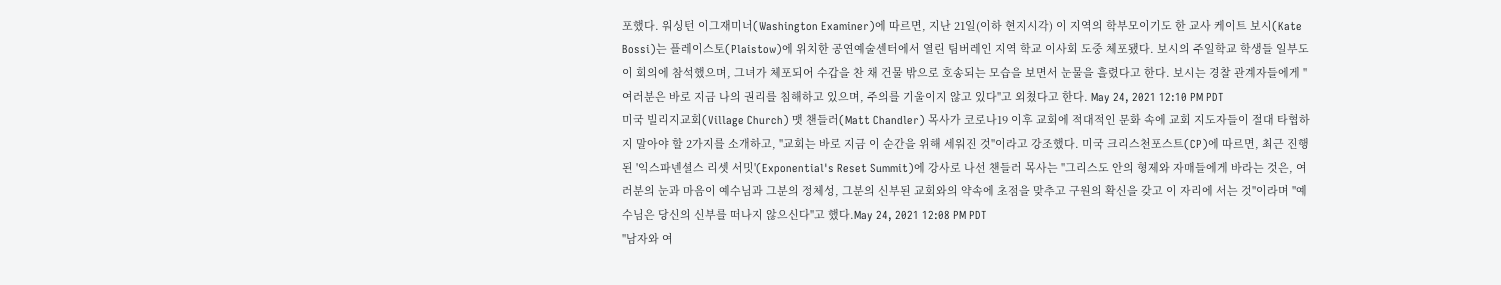포했다. 워싱턴 이그재미너(Washington Examiner)에 따르면, 지난 21일(이하 현지시각) 이 지역의 학부모이기도 한 교사 케이트 보시(Kate Bossi)는 플레이스토(Plaistow)에 위치한 공연예술센터에서 열린 팀버레인 지역 학교 이사회 도중 체포됐다. 보시의 주일학교 학생들 일부도 이 회의에 참석했으며, 그녀가 체포되어 수갑을 찬 채 건물 밖으로 호송되는 모습을 보면서 눈물을 흘렸다고 한다. 보시는 경찰 관계자들에게 "여러분은 바로 지금 나의 권리를 침해하고 있으며, 주의를 기울이지 않고 있다"고 외쳤다고 한다. May 24, 2021 12:10 PM PDT
미국 빌리지교회(Village Church) 맷 챈들러(Matt Chandler) 목사가 코로나19 이후 교회에 적대적인 문화 속에 교회 지도자들이 절대 타협하지 말아야 할 2가지를 소개하고, "교회는 바로 지금 이 순간을 위해 세워진 것"이라고 강조했다. 미국 크리스천포스트(CP)에 따르면, 최근 진행된 '익스파넨셜스 리셋 서밋'(Exponential's Reset Summit)에 강사로 나선 챈들러 목사는 "그리스도 안의 형제와 자매들에게 바라는 것은, 여러분의 눈과 마음이 예수님과 그분의 정체성, 그분의 신부된 교회와의 약속에 초점을 맞추고 구원의 확신을 갖고 이 자리에 서는 것"이라며 "예수님은 당신의 신부를 떠나지 않으신다"고 했다.May 24, 2021 12:08 PM PDT
"남자와 여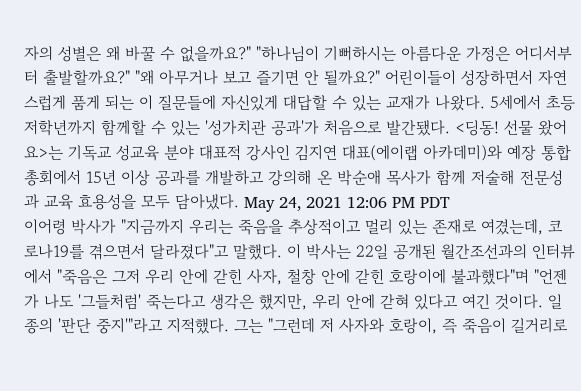자의 성별은 왜 바꿀 수 없을까요?" "하나님이 기뻐하시는 아름다운 가정은 어디서부터 출발할까요?" "왜 아무거나 보고 즐기면 안 될까요?" 어린이들이 성장하면서 자연스럽게 품게 되는 이 질문들에 자신있게 대답할 수 있는 교재가 나왔다. 5세에서 초등 저학년까지 함께할 수 있는 '성가치관 공과'가 처음으로 발간됐다. <딩동! 선물 왔어요>는 기독교 성교육 분야 대표적 강사인 김지연 대표(에이랩 아카데미)와 예장 통합 총회에서 15년 이상 공과를 개발하고 강의해 온 박순애 목사가 함께 저술해 전문성과 교육 효용성을 모두 담아냈다. May 24, 2021 12:06 PM PDT
이어령 박사가 "지금까지 우리는 죽음을 추상적이고 멀리 있는 존재로 여겼는데, 코로나19를 겪으면서 달라졌다"고 말했다. 이 박사는 22일 공개된 월간조선과의 인터뷰에서 "죽음은 그저 우리 안에 갇힌 사자, 철창 안에 갇힌 호랑이에 불과했다"며 "언젠가 나도 '그들처럼' 죽는다고 생각은 했지만, 우리 안에 갇혀 있다고 여긴 것이다. 일종의 '판단 중지'"라고 지적했다. 그는 "그런데 저 사자와 호랑이, 즉 죽음이 길거리로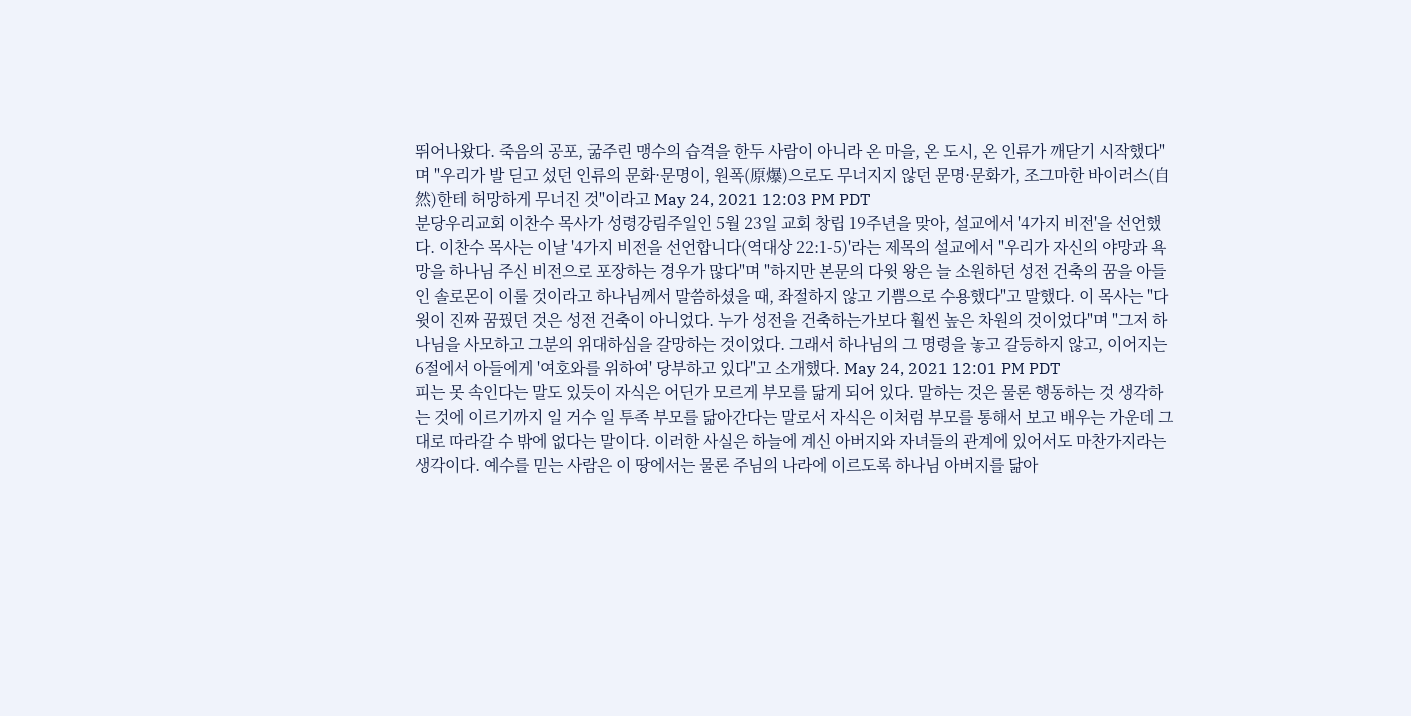뛰어나왔다. 죽음의 공포, 굶주린 맹수의 습격을 한두 사람이 아니라 온 마을, 온 도시, 온 인류가 깨닫기 시작했다"며 "우리가 발 딛고 섰던 인류의 문화·문명이, 원폭(原爆)으로도 무너지지 않던 문명·문화가, 조그마한 바이러스(自然)한테 허망하게 무너진 것"이라고 May 24, 2021 12:03 PM PDT
분당우리교회 이찬수 목사가 성령강림주일인 5월 23일 교회 창립 19주년을 맞아, 설교에서 '4가지 비전'을 선언했다. 이찬수 목사는 이날 '4가지 비전을 선언합니다(역대상 22:1-5)'라는 제목의 설교에서 "우리가 자신의 야망과 욕망을 하나님 주신 비전으로 포장하는 경우가 많다"며 "하지만 본문의 다윗 왕은 늘 소원하던 성전 건축의 꿈을 아들인 솔로몬이 이룰 것이라고 하나님께서 말씀하셨을 때, 좌절하지 않고 기쁨으로 수용했다"고 말했다. 이 목사는 "다윗이 진짜 꿈꿨던 것은 성전 건축이 아니었다. 누가 성전을 건축하는가보다 훨씬 높은 차원의 것이었다"며 "그저 하나님을 사모하고 그분의 위대하심을 갈망하는 것이었다. 그래서 하나님의 그 명령을 놓고 갈등하지 않고, 이어지는 6절에서 아들에게 '여호와를 위하여' 당부하고 있다"고 소개했다. May 24, 2021 12:01 PM PDT
피는 못 속인다는 말도 있듯이 자식은 어딘가 모르게 부모를 닮게 되어 있다. 말하는 것은 물론 행동하는 것 생각하는 것에 이르기까지 일 거수 일 투족 부모를 닮아간다는 말로서 자식은 이처럼 부모를 통해서 보고 배우는 가운데 그대로 따라갈 수 밖에 없다는 말이다. 이러한 사실은 하늘에 계신 아버지와 자녀들의 관계에 있어서도 마찬가지라는 생각이다. 예수를 믿는 사람은 이 땅에서는 물론 주님의 나라에 이르도록 하나님 아버지를 닮아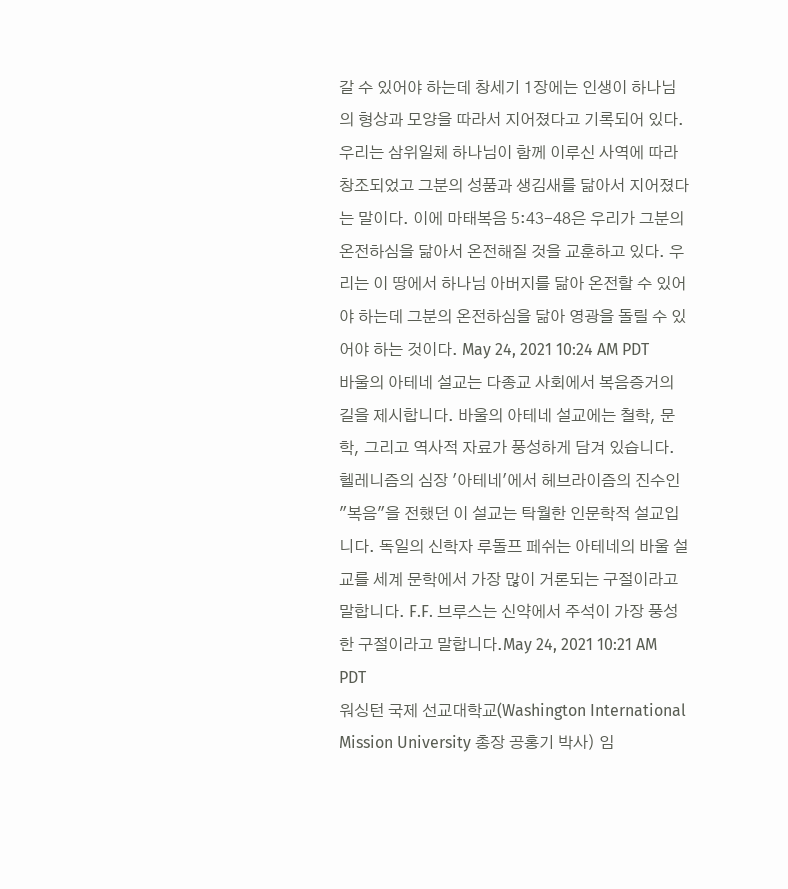갈 수 있어야 하는데 창세기 1장에는 인생이 하나님의 형상과 모양을 따라서 지어졌다고 기록되어 있다. 우리는 삼위일체 하나님이 함께 이루신 사역에 따라 창조되었고 그분의 성품과 생김새를 닮아서 지어졌다는 말이다. 이에 마태복음 5:43-48은 우리가 그분의 온전하심을 닮아서 온전해질 것을 교훈하고 있다. 우리는 이 땅에서 하나님 아버지를 닮아 온전할 수 있어야 하는데 그분의 온전하심을 닮아 영광을 돌릴 수 있어야 하는 것이다. May 24, 2021 10:24 AM PDT
바울의 아테네 설교는 다종교 사회에서 복음증거의 길을 제시합니다. 바울의 아테네 설교에는 철학, 문학, 그리고 역사적 자료가 풍성하게 담겨 있습니다. 헬레니즘의 심장 '아테네'에서 헤브라이즘의 진수인 "복음"을 전했던 이 설교는 탁월한 인문학적 설교입니다. 독일의 신학자 루돌프 페쉬는 아테네의 바울 설교를 세계 문학에서 가장 많이 거론되는 구절이라고 말합니다. F.F. 브루스는 신약에서 주석이 가장 풍성한 구절이라고 말합니다.May 24, 2021 10:21 AM PDT
워싱턴 국제 선교대학교(Washington International Mission University 총장 공홍기 박사) 임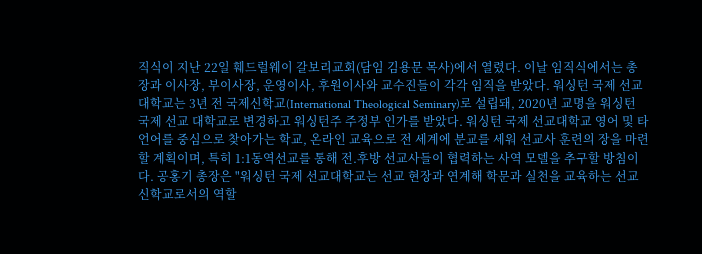직식이 지난 22일 훼드럴웨이 갈보리교회(담임 김용문 목사)에서 열렸다. 이날 임직식에서는 총장과 이사장, 부이사장, 운영이사, 후원이사와 교수진들이 각각 임직을 받았다. 워싱턴 국제 선교대학교는 3년 전 국제신학교(International Theological Seminary)로 설립돼, 2020년 교명을 워싱턴 국제 선교 대학교로 변경하고 워싱턴주 주정부 인가를 받았다. 워싱턴 국제 선교대학교 영어 및 타언어를 중심으로 찾아가는 학교, 온라인 교육으로 전 세계에 분교를 세워 선교사 훈련의 장을 마련할 계획이며, 특히 1:1동역선교를 통해 전.후방 선교사들이 협력하는 사역 모델을 추구할 방침이다. 공홍기 총장은 "워싱턴 국제 선교대학교는 선교 현장과 연계해 학문과 실천을 교육하는 선교 신학교로서의 역할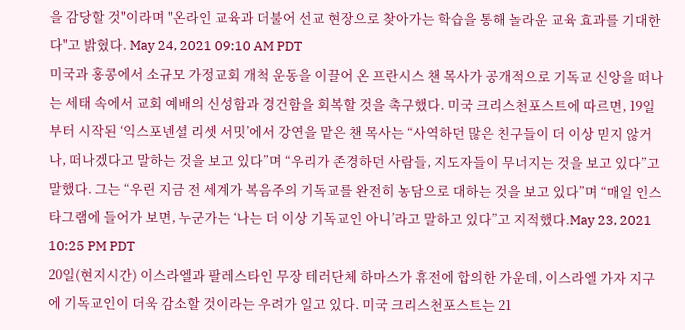을 감당할 것"이라며 "온라인 교육과 더불어 선교 현장으로 찾아가는 학습을 통해 놀라운 교육 효과를 기대한다"고 밝혔다. May 24, 2021 09:10 AM PDT
미국과 홍콩에서 소규모 가정교회 개척 운동을 이끌어 온 프란시스 챈 목사가 공개적으로 기독교 신앙을 떠나는 세태 속에서 교회 예배의 신성함과 경건함을 회복할 것을 촉구했다. 미국 크리스천포스트에 따르면, 19일부터 시작된 ‘익스포넨셜 리셋 서밋’에서 강연을 맡은 챈 목사는 “사역하던 많은 친구들이 더 이상 믿지 않거나, 떠나겠다고 말하는 것을 보고 있다”며 “우리가 존경하던 사람들, 지도자들이 무너지는 것을 보고 있다”고 말했다. 그는 “우린 지금 전 세계가 복음주의 기독교를 완전히 농담으로 대하는 것을 보고 있다”며 “매일 인스타그램에 들어가 보면, 누군가는 ‘나는 더 이상 기독교인 아니’라고 말하고 있다”고 지적했다.May 23, 2021 10:25 PM PDT
20일(현지시간) 이스라엘과 팔레스타인 무장 테러단체 하마스가 휴전에 합의한 가운데, 이스라엘 가자 지구에 기독교인이 더욱 감소할 것이라는 우려가 일고 있다. 미국 크리스천포스트는 21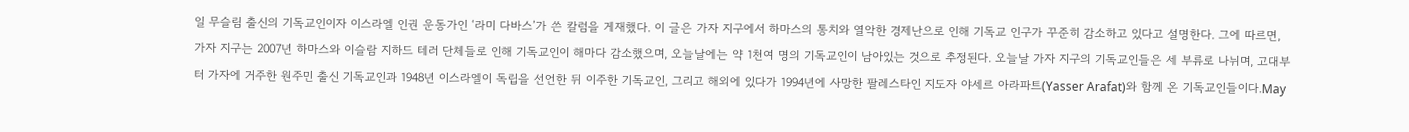일 무슬림 출신의 기독교인이자 이스라엘 인권 운동가인 ‘라미 다바스’가 쓴 칼럼을 게재했다. 이 글은 가자 지구에서 하마스의 통치와 열악한 경제난으로 인해 기독교 인구가 꾸준히 감소하고 있다고 설명한다. 그에 따르면, 가자 지구는 2007년 하마스와 이슬람 지하드 테러 단체들로 인해 기독교인이 해마다 감소했으며, 오늘날에는 약 1천여 명의 기독교인이 남아있는 것으로 추정된다. 오늘날 가자 지구의 기독교인들은 세 부류로 나뉘며, 고대부터 가자에 거주한 원주민 출신 기독교인과 1948년 이스라엘이 독립을 선언한 뒤 이주한 기독교인, 그리고 해외에 있다가 1994년에 사망한 팔레스타인 지도자 야세르 아라파트(Yasser Arafat)와 함께 온 기독교인들이다.May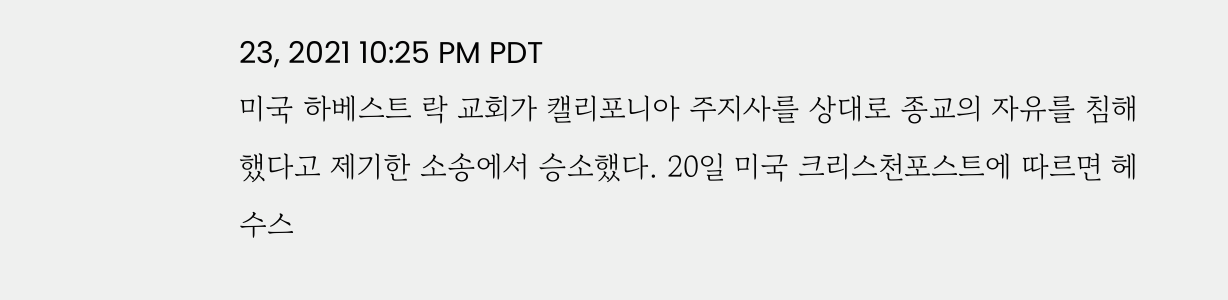23, 2021 10:25 PM PDT
미국 하베스트 락 교회가 캘리포니아 주지사를 상대로 종교의 자유를 침해했다고 제기한 소송에서 승소했다. 20일 미국 크리스천포스트에 따르면 헤수스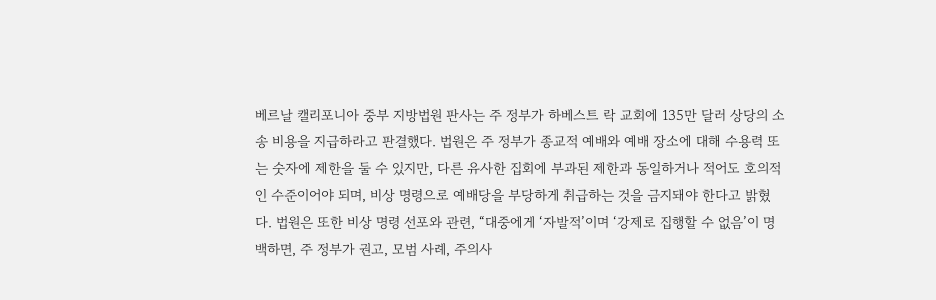베르날 캘리포니아 중부 지방법원 판사는 주 정부가 하베스트 락 교회에 135만 달러 상당의 소송 비용을 지급하라고 판결했다. 법원은 주 정부가 종교적 예배와 예배 장소에 대해 수용력 또는 숫자에 제한을 둘 수 있지만, 다른 유사한 집회에 부과된 제한과 동일하거나 적어도 호의적인 수준이어야 되며, 비상 명령으로 예배당을 부당하게 취급하는 것을 금지돼야 한다고 밝혔다. 법원은 또한 비상 명령 선포와 관련, “대중에게 ‘자발적’이며 ‘강제로 집행할 수 없음’이 명백하면, 주 정부가 권고, 모범 사례, 주의사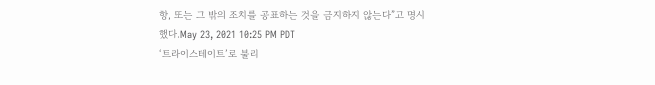항, 또는 그 밖의 조치를 공표하는 것을 금지하지 않는다”고 명시했다.May 23, 2021 10:25 PM PDT
‘트라이스테이트’로 불리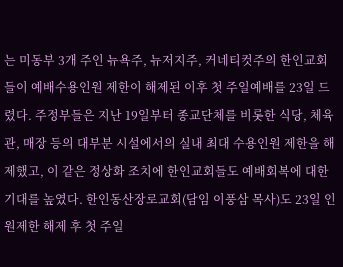는 미동부 3개 주인 뉴욕주, 뉴저지주, 커네티컷주의 한인교회들이 예배수용인원 제한이 해제된 이후 첫 주일예배를 23일 드렸다. 주정부들은 지난 19일부터 종교단체를 비롯한 식당, 체육관, 매장 등의 대부분 시설에서의 실내 최대 수용인원 제한을 해제했고, 이 같은 정상화 조치에 한인교회들도 예배회복에 대한 기대를 높였다. 한인동산장로교회(담임 이풍삼 목사)도 23일 인원제한 해제 후 첫 주일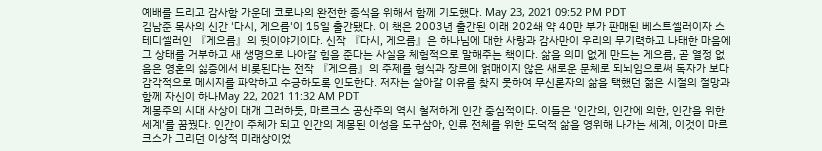예배를 드리고 감사함 가운데 코로나의 완전한 종식을 위해서 함께 기도했다. May 23, 2021 09:52 PM PDT
김남준 목사의 신간 '다시, 게으름'이 15일 출간됐다. 이 책은 2003년 출간된 이래 202쇄 약 40만 부가 판매된 베스트셀러이자 스테디셀러인 『게으름』의 뒷이야기이다. 신작 『다시, 게으름』은 하나님에 대한 사랑과 감사만이 우리의 무기력하고 나태한 마음에 그 상태를 거부하고 새 생명으로 나아갈 힘을 준다는 사실을 체험적으로 말해주는 책이다. 삶을 의미 없게 만드는 게으름, 곧 열정 없음은 영혼의 싫증에서 비롯된다는 전작 『게으름』의 주제를 형식과 장르에 얽매이지 않은 새로운 문체로 되뇌임으로써 독자가 보다 감각적으로 메시지를 파악하고 수긍하도록 인도한다. 저자는 살아갈 이유를 찾지 못하여 무신론자의 삶을 택했던 젊은 시절의 절망과 함께 자신이 하나May 22, 2021 11:32 AM PDT
계몽주의 시대 사상이 대개 그러하듯, 마르크스 공산주의 역시 철저하게 인간 중심적이다. 이들은 '인간의, 인간에 의한, 인간을 위한 세계'를 꿈꿨다. 인간이 주체가 되고 인간의 계몽된 이성을 도구삼아, 인류 전체를 위한 도덕적 삶을 영위해 나가는 세계, 이것이 마르크스가 그리던 이상적 미래상이었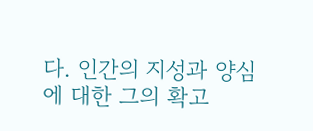다. 인간의 지성과 양심에 대한 그의 확고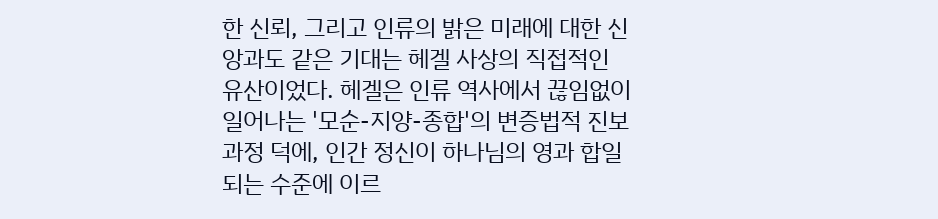한 신뢰, 그리고 인류의 밝은 미래에 대한 신앙과도 같은 기대는 헤겔 사상의 직접적인 유산이었다. 헤겔은 인류 역사에서 끊임없이 일어나는 '모순-지양-종합'의 변증법적 진보 과정 덕에, 인간 정신이 하나님의 영과 합일되는 수준에 이르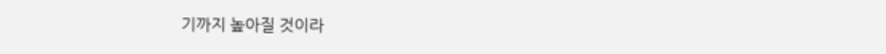기까지 높아질 것이라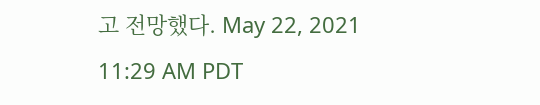고 전망했다. May 22, 2021 11:29 AM PDT